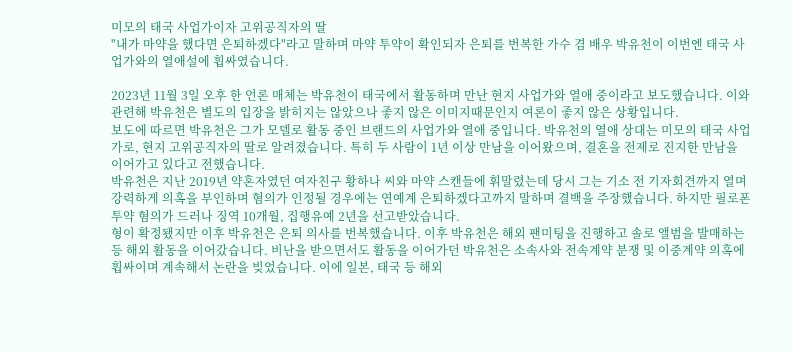미모의 태국 사업가이자 고위공직자의 딸
"내가 마약을 했다면 은퇴하겠다"라고 말하며 마약 투약이 확인되자 은퇴를 번복한 가수 겸 배우 박유천이 이번엔 태국 사업가와의 열애설에 휩싸였습니다.

2023년 11월 3일 오후 한 언론 매체는 박유천이 태국에서 활동하며 만난 현지 사업가와 열애 중이라고 보도했습니다. 이와 관련해 박유천은 별도의 입장을 밝히지는 않았으나 좋지 않은 이미지때문인지 여론이 좋지 않은 상황입니다.
보도에 따르면 박유천은 그가 모델로 활동 중인 브랜드의 사업가와 열애 중입니다. 박유천의 열애 상대는 미모의 태국 사업가로, 현지 고위공직자의 딸로 알려졌습니다. 특히 두 사람이 1년 이상 만남을 이어왔으며, 결혼을 전제로 진지한 만남을 이어가고 있다고 전했습니다.
박유천은 지난 2019년 약혼자였던 여자친구 황하나 씨와 마약 스캔들에 휘말렸는데 당시 그는 기소 전 기자회견까지 열며 강력하게 의혹을 부인하며 혐의가 인정될 경우에는 연예계 은퇴하겠다고까지 말하며 결백을 주장했습니다. 하지만 필로폰 투약 혐의가 드러나 징역 10개월, 집행유예 2년을 선고받았습니다.
형이 확정됐지만 이후 박유천은 은퇴 의사를 번복했습니다. 이후 박유천은 해외 팬미팅을 진행하고 솔로 앨범을 발매하는 등 해외 활동을 이어갔습니다. 비난을 받으면서도 활동을 이어가던 박유천은 소속사와 전속계약 분쟁 및 이중계약 의혹에 휩싸이며 계속해서 논란을 빚었습니다. 이에 일본, 태국 등 해외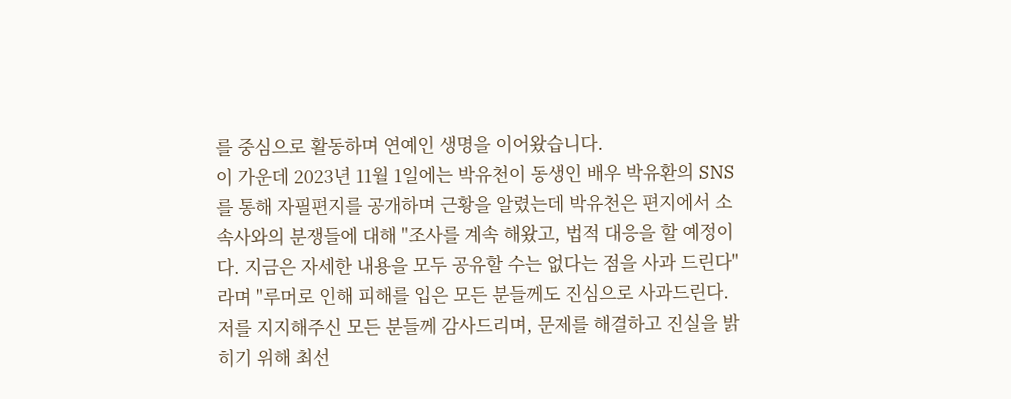를 중심으로 활동하며 연예인 생명을 이어왔습니다.
이 가운데 2023년 11월 1일에는 박유천이 동생인 배우 박유환의 SNS를 통해 자필편지를 공개하며 근황을 알렸는데 박유천은 편지에서 소속사와의 분쟁들에 대해 "조사를 계속 해왔고, 법적 대응을 할 예정이다. 지금은 자세한 내용을 모두 공유할 수는 없다는 점을 사과 드린다"라며 "루머로 인해 피해를 입은 모든 분들께도 진심으로 사과드린다. 저를 지지해주신 모든 분들께 감사드리며, 문제를 해결하고 진실을 밝히기 위해 최선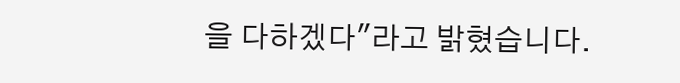을 다하겠다"라고 밝혔습니다.